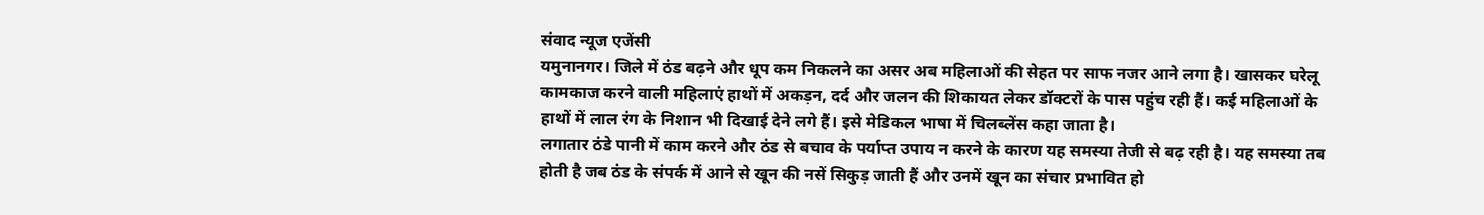संवाद न्यूज एजेंसी
यमुनानगर। जिले में ठंड बढ़ने और धूप कम निकलने का असर अब महिलाओं की सेहत पर साफ नजर आने लगा है। खासकर घरेलू कामकाज करने वाली महिलाएं हाथों में अकड़न, दर्द और जलन की शिकायत लेकर डॉक्टरों के पास पहुंच रही हैं। कई महिलाओं के हाथों में लाल रंग के निशान भी दिखाई देने लगे हैं। इसे मेडिकल भाषा में चिलब्लेंस कहा जाता है।
लगातार ठंडे पानी में काम करने और ठंड से बचाव के पर्याप्त उपाय न करने के कारण यह समस्या तेजी से बढ़ रही है। यह समस्या तब होती है जब ठंड के संपर्क में आने से खून की नसें सिकुड़ जाती हैं और उनमें खून का संचार प्रभावित हो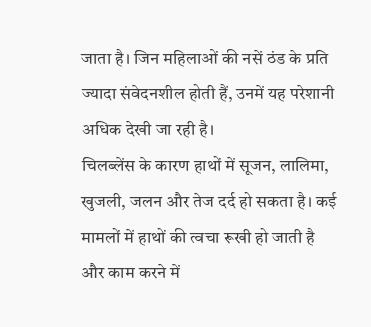जाता है। जिन महिलाओं की नसें ठंड के प्रति ज्यादा संवेदनशील होती हैं, उनमें यह परेशानी अधिक देखी जा रही है।
चिलब्लेंस के कारण हाथों में सूजन, लालिमा, खुजली, जलन और तेज दर्द हो सकता है। कई मामलों में हाथों की त्वचा रूखी हो जाती है और काम करने में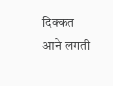दिक्कत आने लगती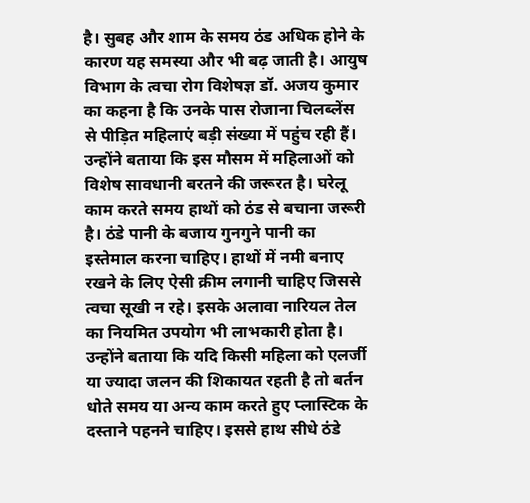है। सुबह और शाम के समय ठंड अधिक होने के कारण यह समस्या और भी बढ़ जाती है। आयुष विभाग के त्वचा रोग विशेषज्ञ डॉ. अजय कुमार का कहना है कि उनके पास रोजाना चिलब्लेंस से पीड़ित महिलाएं बड़ी संख्या में पहुंच रही हैं।
उन्होंने बताया कि इस मौसम में महिलाओं को विशेष सावधानी बरतने की जरूरत है। घरेलू काम करते समय हाथों को ठंड से बचाना जरूरी है। ठंडे पानी के बजाय गुनगुने पानी का इस्तेमाल करना चाहिए। हाथों में नमी बनाए रखने के लिए ऐसी क्रीम लगानी चाहिए जिससे त्वचा सूखी न रहे। इसके अलावा नारियल तेल का नियमित उपयोग भी लाभकारी होता है।
उन्होंने बताया कि यदि किसी महिला को एलर्जी या ज्यादा जलन की शिकायत रहती है तो बर्तन धोते समय या अन्य काम करते हुए प्लास्टिक के दस्ताने पहनने चाहिए। इससे हाथ सीधे ठंडे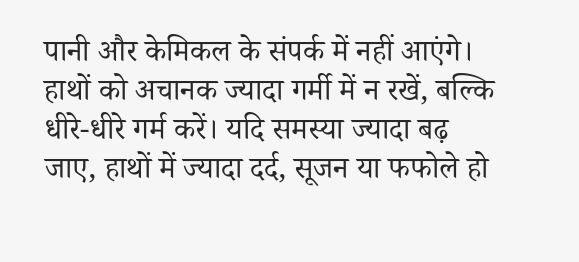पानी और केमिकल के संपर्क में नहीं आएंगे। हाथों को अचानक ज्यादा गर्मी में न रखें, बल्कि धीरे-धीरे गर्म करें। यदि समस्या ज्यादा बढ़ जाए, हाथों में ज्यादा दर्द, सूजन या फफोले हो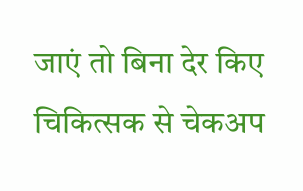जाएं तो बिना देर किए चिकित्सक से चेकअप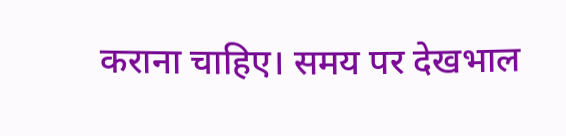कराना चाहिए। समय पर देखभाल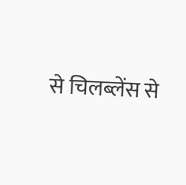से चिलब्लेंस से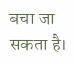बचा जा सकता है।